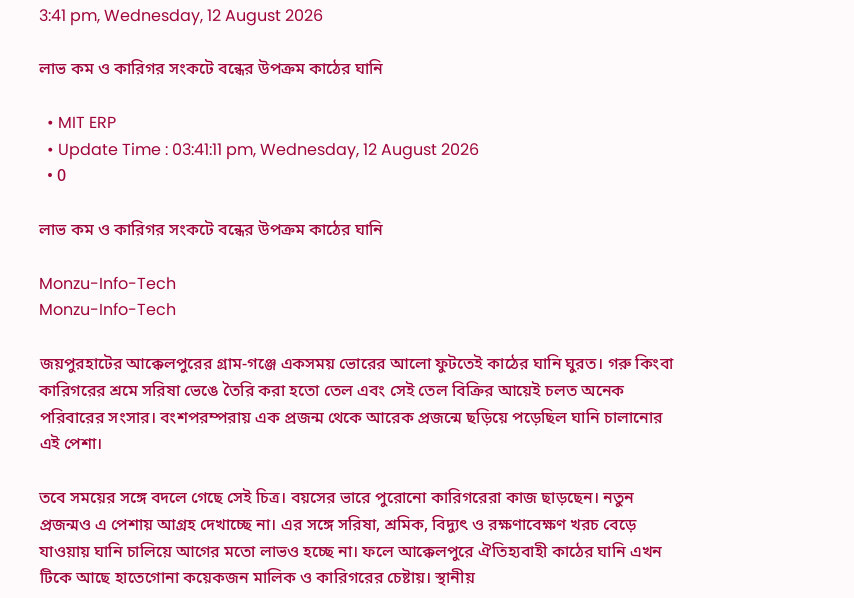3:41 pm, Wednesday, 12 August 2026

লাভ কম ও কারিগর সংকটে বন্ধের উপক্রম কাঠের ঘানি

  • MIT ERP
  • Update Time : 03:41:11 pm, Wednesday, 12 August 2026
  • 0

লাভ কম ও কারিগর সংকটে বন্ধের উপক্রম কাঠের ঘানি

Monzu-Info-Tech
Monzu-Info-Tech

জয়পুরহাটের আক্কেলপুরের গ্রাম-গঞ্জে একসময় ভোরের আলো ফুটতেই কাঠের ঘানি ঘুরত। গরু কিংবা কারিগরের শ্রমে সরিষা ভেঙে তৈরি করা হতো তেল এবং সেই তেল বিক্রির আয়েই চলত অনেক পরিবারের সংসার। বংশপরম্পরায় এক প্রজন্ম থেকে আরেক প্রজন্মে ছড়িয়ে পড়েছিল ঘানি চালানোর এই পেশা।

তবে সময়ের সঙ্গে বদলে গেছে সেই চিত্র। বয়সের ভারে পুরোনো কারিগরেরা কাজ ছাড়ছেন। নতুন প্রজন্মও এ পেশায় আগ্রহ দেখাচ্ছে না। এর সঙ্গে সরিষা, শ্রমিক, বিদ্যুৎ ও রক্ষণাবেক্ষণ খরচ বেড়ে যাওয়ায় ঘানি চালিয়ে আগের মতো লাভও হচ্ছে না। ফলে আক্কেলপুরে ঐতিহ্যবাহী কাঠের ঘানি এখন টিকে আছে হাতেগোনা কয়েকজন মালিক ও কারিগরের চেষ্টায়। স্থানীয়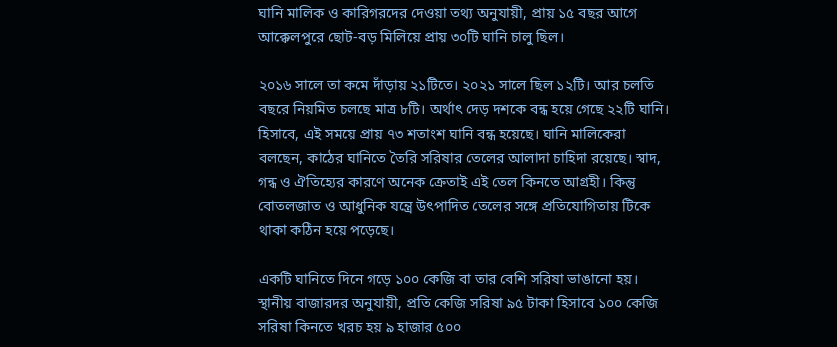ঘানি মালিক ও কারিগরদের দেওয়া তথ্য অনুযায়ী, প্রায় ১৫ বছর আগে আক্কেলপুরে ছোট-বড় মিলিয়ে প্রায় ৩০টি ঘানি চালু ছিল।

২০১৬ সালে তা কমে দাঁড়ায় ২১টিতে। ২০২১ সালে ছিল ১২টি। আর চলতি বছরে নিয়মিত চলছে মাত্র ৮টি। অর্থাৎ দেড় দশকে বন্ধ হয়ে গেছে ২২টি ঘানি। হিসাবে, এই সময়ে প্রায় ৭৩ শতাংশ ঘানি বন্ধ হয়েছে। ঘানি মালিকেরা বলছেন, কাঠের ঘানিতে তৈরি সরিষার তেলের আলাদা চাহিদা রয়েছে। স্বাদ, গন্ধ ও ঐতিহ্যের কারণে অনেক ক্রেতাই এই তেল কিনতে আগ্রহী। কিন্তু বোতলজাত ও আধুনিক যন্ত্রে উৎপাদিত তেলের সঙ্গে প্রতিযোগিতায় টিকে থাকা কঠিন হয়ে পড়েছে।

একটি ঘানিতে দিনে গড়ে ১০০ কেজি বা তার বেশি সরিষা ভাঙানো হয়। স্থানীয় বাজারদর অনুযায়ী, প্রতি কেজি সরিষা ৯৫ টাকা হিসাবে ১০০ কেজি সরিষা কিনতে খরচ হয় ৯ হাজার ৫০০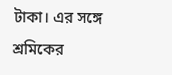টাকা। এর সঙ্গে শ্রমিকের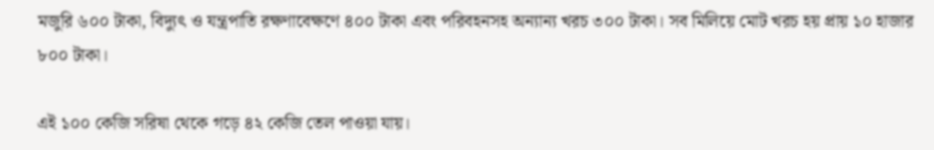মজুরি ৬০০ টাকা, বিদ্যুৎ ও যন্ত্রপাতি রক্ষণাবেক্ষণে ৪০০ টাকা এবং পরিবহনসহ অন্যান্য খরচ ৩০০ টাকা। সব মিলিয়ে মোট খরচ হয় প্রায় ১০ হাজার ৮০০ টাকা।

এই ১০০ কেজি সরিষা থেকে গড়ে ৪২ কেজি তেল পাওয়া যায়।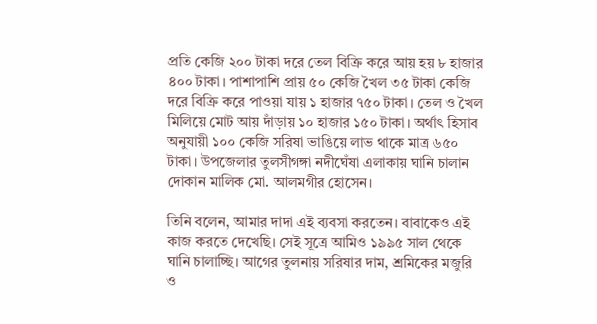প্রতি কেজি ২০০ টাকা দরে তেল বিক্রি করে আয় হয় ৮ হাজার ৪০০ টাকা। পাশাপাশি প্রায় ৫০ কেজি খৈল ৩৫ টাকা কেজি দরে বিক্রি করে পাওয়া যায় ১ হাজার ৭৫০ টাকা। তেল ও খৈল মিলিয়ে মোট আয় দাঁড়ায় ১০ হাজার ১৫০ টাকা। অর্থাৎ হিসাব অনুযায়ী ১০০ কেজি সরিষা ভাঙিয়ে লাভ থাকে মাত্র ৬৫০ টাকা। উপজেলার তুলসীগঙ্গা নদীঘেঁষা এলাকায় ঘানি চালান দোকান মালিক মো. আলমগীর হোসেন।

তিনি বলেন, আমার দাদা এই ব্যবসা করতেন। বাবাকেও এই কাজ করতে দেখেছি। সেই সূত্রে আমিও ১৯৯৫ সাল থেকে ঘানি চালাচ্ছি। আগের তুলনায় সরিষার দাম, শ্রমিকের মজুরি ও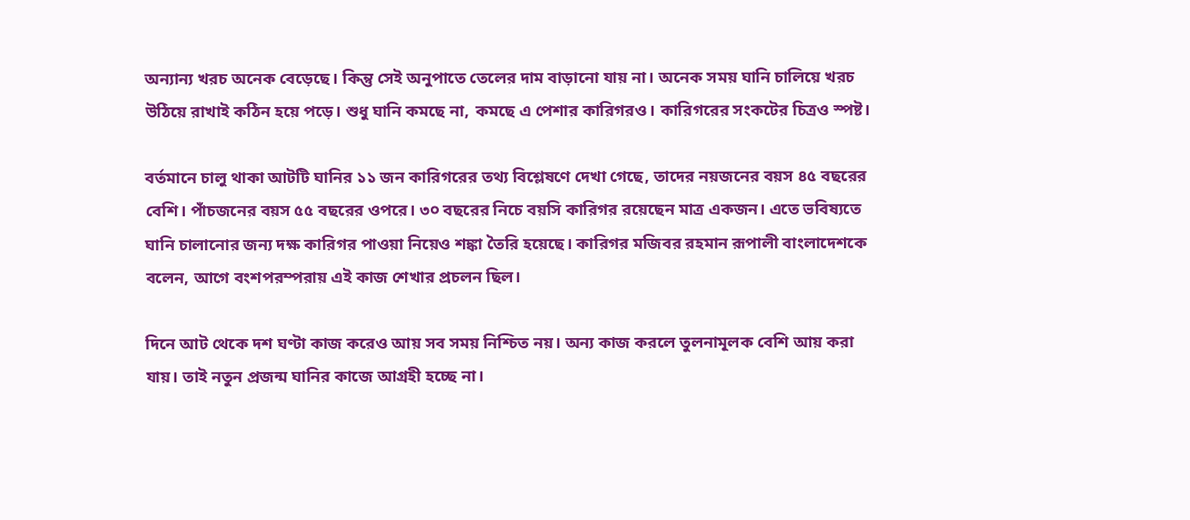অন্যান্য খরচ অনেক বেড়েছে। কিন্তু সেই অনুপাতে তেলের দাম বাড়ানো যায় না। অনেক সময় ঘানি চালিয়ে খরচ উঠিয়ে রাখাই কঠিন হয়ে পড়ে। শুধু ঘানি কমছে না, কমছে এ পেশার কারিগরও। কারিগরের সংকটের চিত্রও স্পষ্ট।

বর্তমানে চালু থাকা আটটি ঘানির ১১ জন কারিগরের তথ্য বিশ্লেষণে দেখা গেছে, তাদের নয়জনের বয়স ৪৫ বছরের বেশি। পাঁচজনের বয়স ৫৫ বছরের ওপরে। ৩০ বছরের নিচে বয়সি কারিগর রয়েছেন মাত্র একজন। এতে ভবিষ্যতে ঘানি চালানোর জন্য দক্ষ কারিগর পাওয়া নিয়েও শঙ্কা তৈরি হয়েছে। কারিগর মজিবর রহমান রূপালী বাংলাদেশকে বলেন, আগে বংশপরম্পরায় এই কাজ শেখার প্রচলন ছিল।

দিনে আট থেকে দশ ঘণ্টা কাজ করেও আয় সব সময় নিশ্চিত নয়। অন্য কাজ করলে তুলনামূলক বেশি আয় করা যায়। তাই নতুন প্রজন্ম ঘানির কাজে আগ্রহী হচ্ছে না।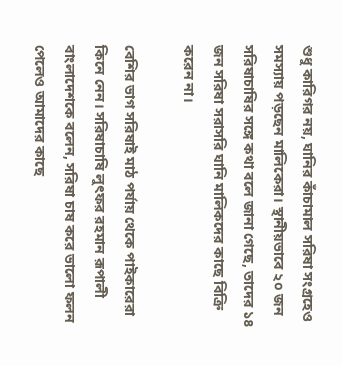শুধু কারিগর নয়, ঘানির কাঁচামাল সরিষা সংগ্রহেও সমস্যায় পড়ছেন মালিকেরা। স্থানীয়ভাবে ২০ জন সরিষাচাষির সঙ্গে কথা বলে জানা গেছে, তাদের ১৪ জন সরিষা সরাসরি ঘানি মালিকদের কাছে বিক্রি করেন না।

বেশির ভাগ সরিষাই মাঠ পর্যায় থেকে পাইকারেরা কিনে নেন। সরিষাচাষি লুৎফর রহমান রূপালী বাংলাদেশকে বলেন, সরিষা চাষ করে ভালো ফলন পেলেও আমাদের কাছে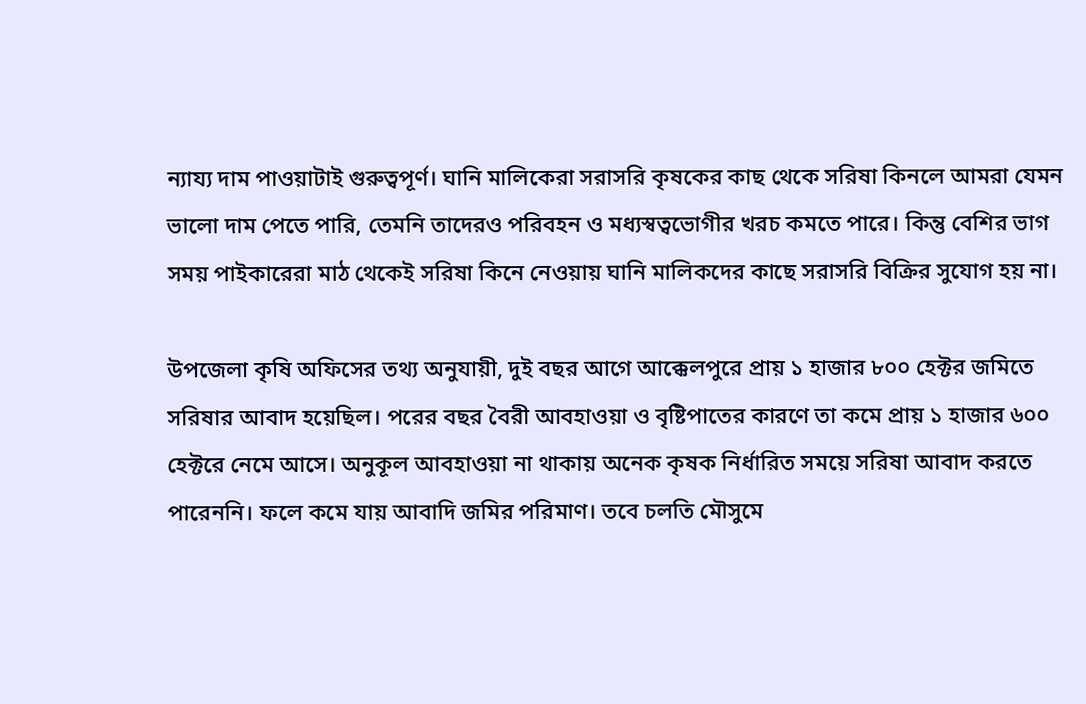ন্যায্য দাম পাওয়াটাই গুরুত্বপূর্ণ। ঘানি মালিকেরা সরাসরি কৃষকের কাছ থেকে সরিষা কিনলে আমরা যেমন ভালো দাম পেতে পারি, তেমনি তাদেরও পরিবহন ও মধ্যস্বত্বভোগীর খরচ কমতে পারে। কিন্তু বেশির ভাগ সময় পাইকারেরা মাঠ থেকেই সরিষা কিনে নেওয়ায় ঘানি মালিকদের কাছে সরাসরি বিক্রির সুযোগ হয় না।

উপজেলা কৃষি অফিসের তথ্য অনুযায়ী, দুই বছর আগে আক্কেলপুরে প্রায় ১ হাজার ৮০০ হেক্টর জমিতে সরিষার আবাদ হয়েছিল। পরের বছর বৈরী আবহাওয়া ও বৃষ্টিপাতের কারণে তা কমে প্রায় ১ হাজার ৬০০ হেক্টরে নেমে আসে। অনুকূল আবহাওয়া না থাকায় অনেক কৃষক নির্ধারিত সময়ে সরিষা আবাদ করতে পারেননি। ফলে কমে যায় আবাদি জমির পরিমাণ। তবে চলতি মৌসুমে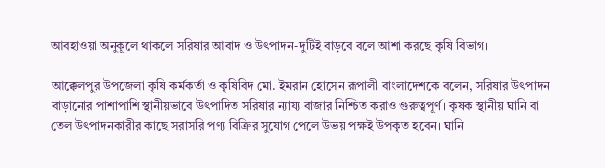আবহাওয়া অনুকূলে থাকলে সরিষার আবাদ ও উৎপাদন-দুটিই বাড়বে বলে আশা করছে কৃষি বিভাগ।

আক্কেলপুর উপজেলা কৃষি কর্মকর্তা ও কৃষিবিদ মো. ইমরান হোসেন রূপালী বাংলাদেশকে বলেন, সরিষার উৎপাদন বাড়ানোর পাশাপাশি স্থানীয়ভাবে উৎপাদিত সরিষার ন্যায্য বাজার নিশ্চিত করাও গুরুত্বপূর্ণ। কৃষক স্থানীয় ঘানি বা তেল উৎপাদনকারীর কাছে সরাসরি পণ্য বিক্রির সুযোগ পেলে উভয় পক্ষই উপকৃত হবেন। ঘানি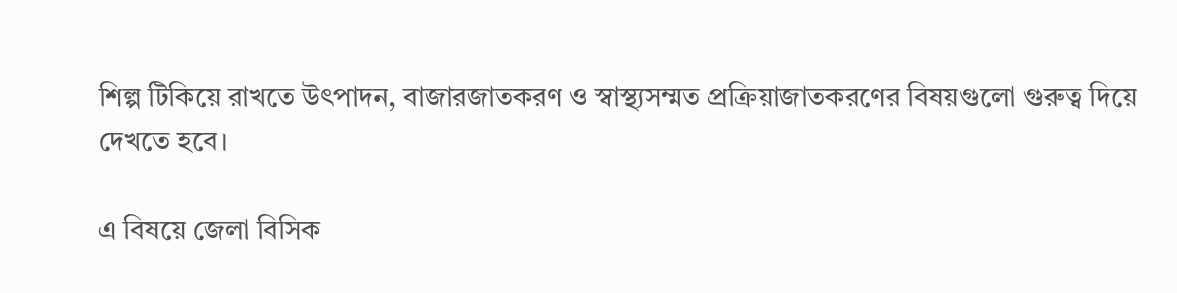শিল্প টিকিয়ে রাখতে উৎপাদন, বাজারজাতকরণ ও স্বাস্থ্যসম্মত প্রক্রিয়াজাতকরণের বিষয়গুলো গুরুত্ব দিয়ে দেখতে হবে।

এ বিষয়ে জেলা বিসিক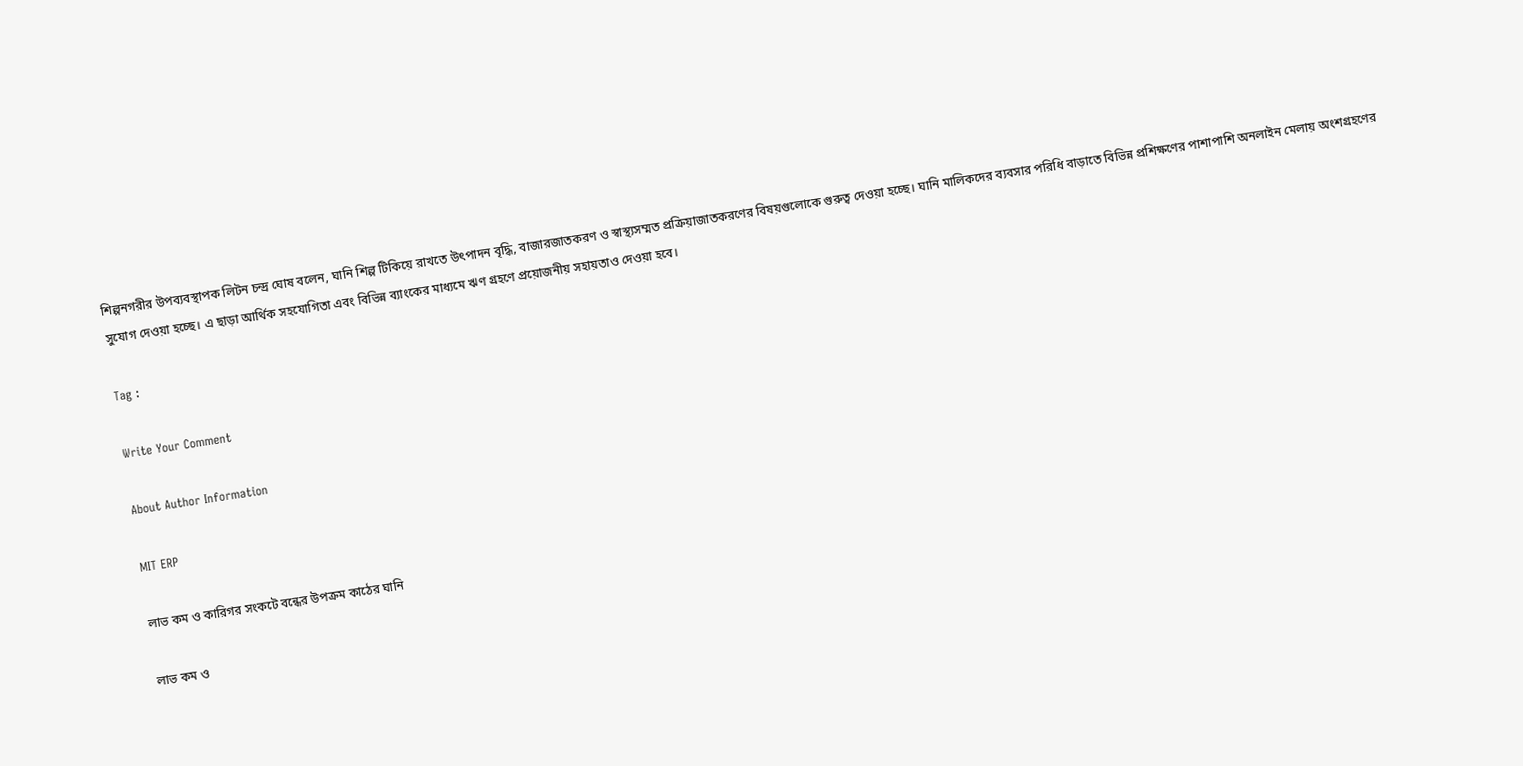শিল্পনগরীর উপব্যবস্থাপক লিটন চন্দ্র ঘোষ বলেন, ঘানি শিল্প টিকিয়ে রাখতে উৎপাদন বৃদ্ধি, বাজারজাতকরণ ও স্বাস্থ্যসম্মত প্রক্রিয়াজাতকরণের বিষয়গুলোকে গুরুত্ব দেওয়া হচ্ছে। ঘানি মালিকদের ব্যবসার পরিধি বাড়াতে বিভিন্ন প্রশিক্ষণের পাশাপাশি অনলাইন মেলায় অংশগ্রহণের সুযোগ দেওয়া হচ্ছে। এ ছাড়া আর্থিক সহযোগিতা এবং বিভিন্ন ব্যাংকের মাধ্যমে ঋণ গ্রহণে প্রয়োজনীয় সহায়তাও দেওয়া হবে।

Tag :

Write Your Comment

About Author Information

MIT ERP

লাভ কম ও কারিগর সংকটে বন্ধের উপক্রম কাঠের ঘানি

লাভ কম ও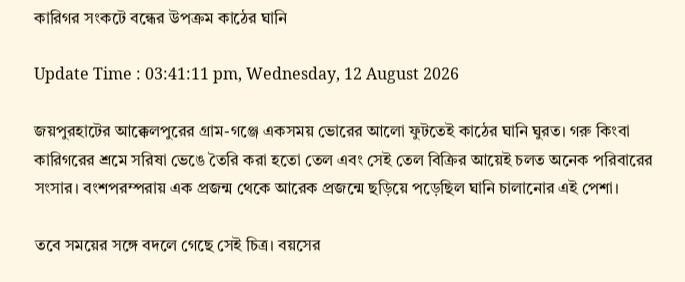কারিগর সংকটে বন্ধের উপক্রম কাঠের ঘানি

Update Time : 03:41:11 pm, Wednesday, 12 August 2026

জয়পুরহাটের আক্কেলপুরের গ্রাম-গঞ্জে একসময় ভোরের আলো ফুটতেই কাঠের ঘানি ঘুরত। গরু কিংবা কারিগরের শ্রমে সরিষা ভেঙে তৈরি করা হতো তেল এবং সেই তেল বিক্রির আয়েই চলত অনেক পরিবারের সংসার। বংশপরম্পরায় এক প্রজন্ম থেকে আরেক প্রজন্মে ছড়িয়ে পড়েছিল ঘানি চালানোর এই পেশা।

তবে সময়ের সঙ্গে বদলে গেছে সেই চিত্র। বয়সের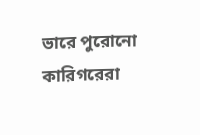ভারে পুরোনো কারিগরেরা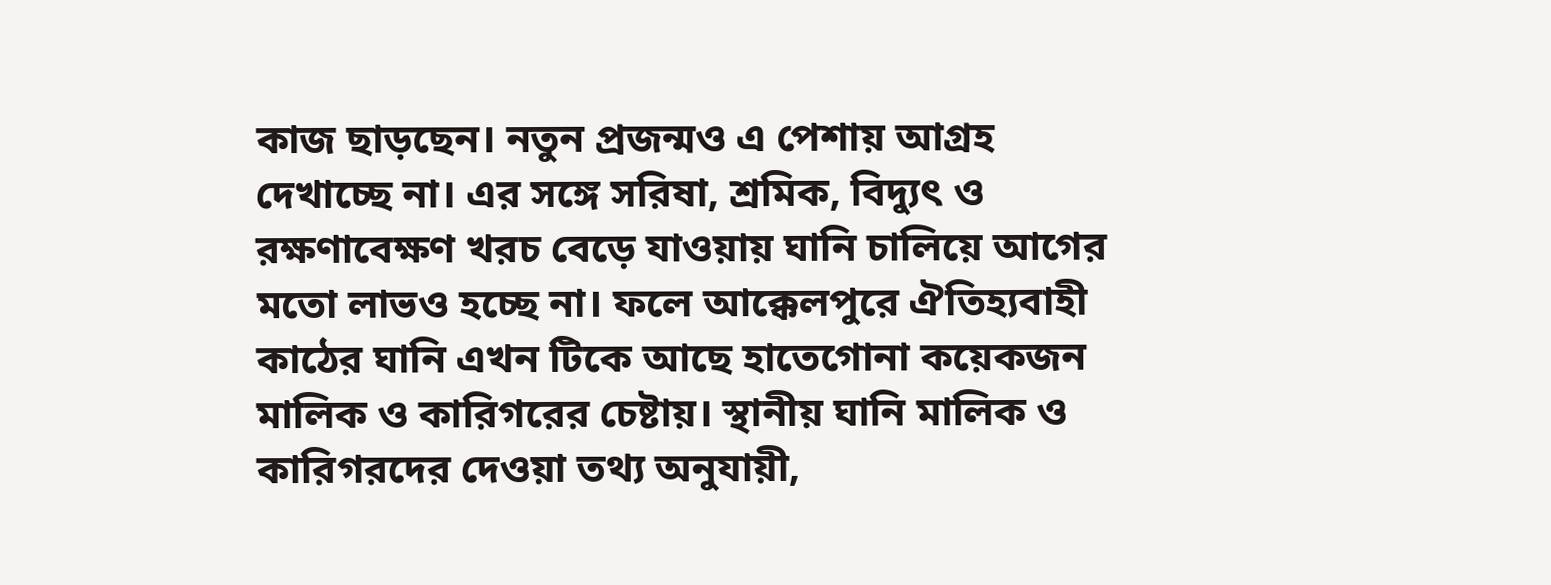কাজ ছাড়ছেন। নতুন প্রজন্মও এ পেশায় আগ্রহ দেখাচ্ছে না। এর সঙ্গে সরিষা, শ্রমিক, বিদ্যুৎ ও রক্ষণাবেক্ষণ খরচ বেড়ে যাওয়ায় ঘানি চালিয়ে আগের মতো লাভও হচ্ছে না। ফলে আক্কেলপুরে ঐতিহ্যবাহী কাঠের ঘানি এখন টিকে আছে হাতেগোনা কয়েকজন মালিক ও কারিগরের চেষ্টায়। স্থানীয় ঘানি মালিক ও কারিগরদের দেওয়া তথ্য অনুযায়ী,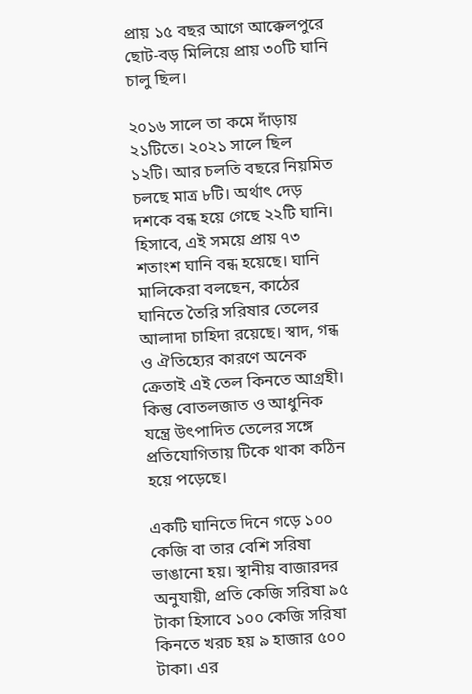প্রায় ১৫ বছর আগে আক্কেলপুরে ছোট-বড় মিলিয়ে প্রায় ৩০টি ঘানি চালু ছিল।

২০১৬ সালে তা কমে দাঁড়ায় ২১টিতে। ২০২১ সালে ছিল ১২টি। আর চলতি বছরে নিয়মিত চলছে মাত্র ৮টি। অর্থাৎ দেড় দশকে বন্ধ হয়ে গেছে ২২টি ঘানি। হিসাবে, এই সময়ে প্রায় ৭৩ শতাংশ ঘানি বন্ধ হয়েছে। ঘানি মালিকেরা বলছেন, কাঠের ঘানিতে তৈরি সরিষার তেলের আলাদা চাহিদা রয়েছে। স্বাদ, গন্ধ ও ঐতিহ্যের কারণে অনেক ক্রেতাই এই তেল কিনতে আগ্রহী। কিন্তু বোতলজাত ও আধুনিক যন্ত্রে উৎপাদিত তেলের সঙ্গে প্রতিযোগিতায় টিকে থাকা কঠিন হয়ে পড়েছে।

একটি ঘানিতে দিনে গড়ে ১০০ কেজি বা তার বেশি সরিষা ভাঙানো হয়। স্থানীয় বাজারদর অনুযায়ী, প্রতি কেজি সরিষা ৯৫ টাকা হিসাবে ১০০ কেজি সরিষা কিনতে খরচ হয় ৯ হাজার ৫০০ টাকা। এর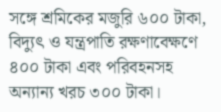সঙ্গে শ্রমিকের মজুরি ৬০০ টাকা, বিদ্যুৎ ও যন্ত্রপাতি রক্ষণাবেক্ষণে ৪০০ টাকা এবং পরিবহনসহ অন্যান্য খরচ ৩০০ টাকা।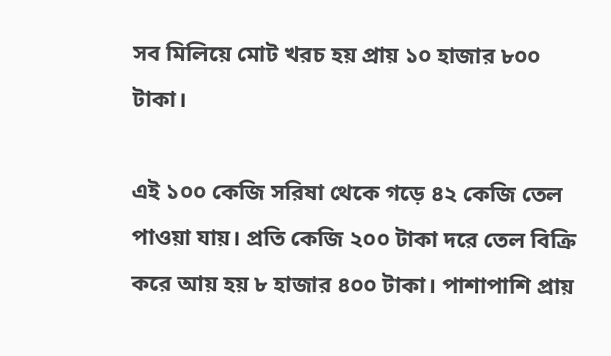সব মিলিয়ে মোট খরচ হয় প্রায় ১০ হাজার ৮০০ টাকা।

এই ১০০ কেজি সরিষা থেকে গড়ে ৪২ কেজি তেল পাওয়া যায়। প্রতি কেজি ২০০ টাকা দরে তেল বিক্রি করে আয় হয় ৮ হাজার ৪০০ টাকা। পাশাপাশি প্রায়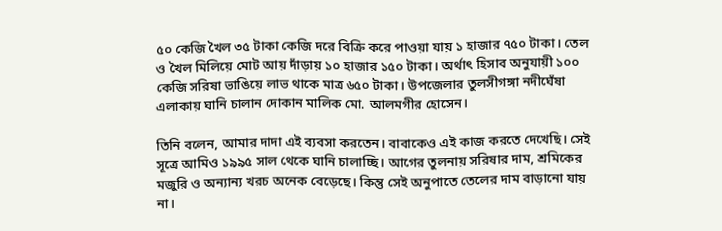৫০ কেজি খৈল ৩৫ টাকা কেজি দরে বিক্রি করে পাওয়া যায় ১ হাজার ৭৫০ টাকা। তেল ও খৈল মিলিয়ে মোট আয় দাঁড়ায় ১০ হাজার ১৫০ টাকা। অর্থাৎ হিসাব অনুযায়ী ১০০ কেজি সরিষা ভাঙিয়ে লাভ থাকে মাত্র ৬৫০ টাকা। উপজেলার তুলসীগঙ্গা নদীঘেঁষা এলাকায় ঘানি চালান দোকান মালিক মো. আলমগীর হোসেন।

তিনি বলেন, আমার দাদা এই ব্যবসা করতেন। বাবাকেও এই কাজ করতে দেখেছি। সেই সূত্রে আমিও ১৯৯৫ সাল থেকে ঘানি চালাচ্ছি। আগের তুলনায় সরিষার দাম, শ্রমিকের মজুরি ও অন্যান্য খরচ অনেক বেড়েছে। কিন্তু সেই অনুপাতে তেলের দাম বাড়ানো যায় না।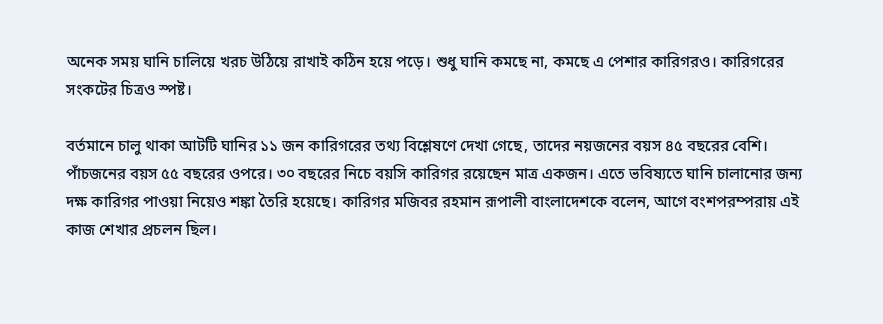অনেক সময় ঘানি চালিয়ে খরচ উঠিয়ে রাখাই কঠিন হয়ে পড়ে। শুধু ঘানি কমছে না, কমছে এ পেশার কারিগরও। কারিগরের সংকটের চিত্রও স্পষ্ট।

বর্তমানে চালু থাকা আটটি ঘানির ১১ জন কারিগরের তথ্য বিশ্লেষণে দেখা গেছে, তাদের নয়জনের বয়স ৪৫ বছরের বেশি। পাঁচজনের বয়স ৫৫ বছরের ওপরে। ৩০ বছরের নিচে বয়সি কারিগর রয়েছেন মাত্র একজন। এতে ভবিষ্যতে ঘানি চালানোর জন্য দক্ষ কারিগর পাওয়া নিয়েও শঙ্কা তৈরি হয়েছে। কারিগর মজিবর রহমান রূপালী বাংলাদেশকে বলেন, আগে বংশপরম্পরায় এই কাজ শেখার প্রচলন ছিল।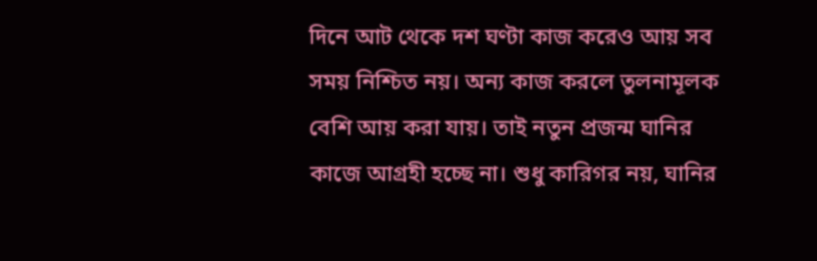দিনে আট থেকে দশ ঘণ্টা কাজ করেও আয় সব সময় নিশ্চিত নয়। অন্য কাজ করলে তুলনামূলক বেশি আয় করা যায়। তাই নতুন প্রজন্ম ঘানির কাজে আগ্রহী হচ্ছে না। শুধু কারিগর নয়, ঘানির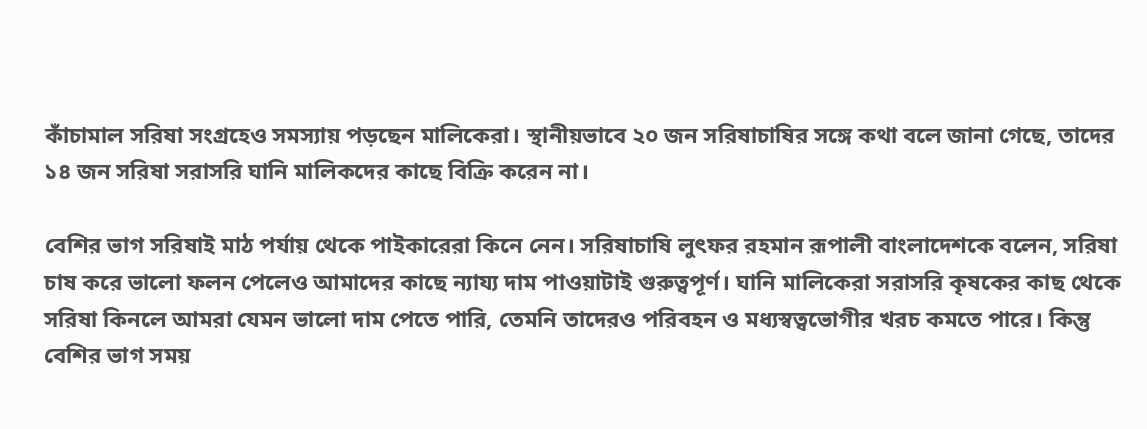কাঁচামাল সরিষা সংগ্রহেও সমস্যায় পড়ছেন মালিকেরা। স্থানীয়ভাবে ২০ জন সরিষাচাষির সঙ্গে কথা বলে জানা গেছে, তাদের ১৪ জন সরিষা সরাসরি ঘানি মালিকদের কাছে বিক্রি করেন না।

বেশির ভাগ সরিষাই মাঠ পর্যায় থেকে পাইকারেরা কিনে নেন। সরিষাচাষি লুৎফর রহমান রূপালী বাংলাদেশকে বলেন, সরিষা চাষ করে ভালো ফলন পেলেও আমাদের কাছে ন্যায্য দাম পাওয়াটাই গুরুত্বপূর্ণ। ঘানি মালিকেরা সরাসরি কৃষকের কাছ থেকে সরিষা কিনলে আমরা যেমন ভালো দাম পেতে পারি, তেমনি তাদেরও পরিবহন ও মধ্যস্বত্বভোগীর খরচ কমতে পারে। কিন্তু বেশির ভাগ সময়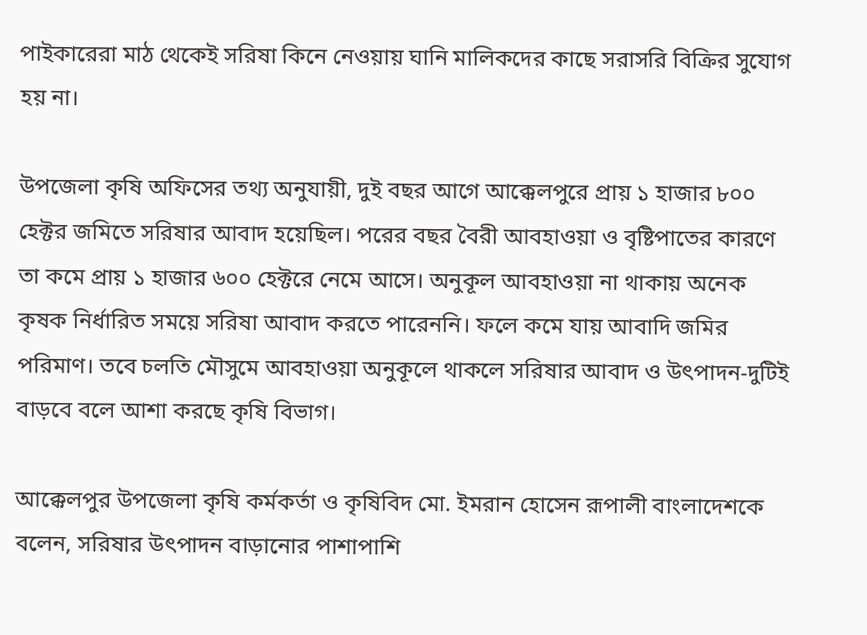পাইকারেরা মাঠ থেকেই সরিষা কিনে নেওয়ায় ঘানি মালিকদের কাছে সরাসরি বিক্রির সুযোগ হয় না।

উপজেলা কৃষি অফিসের তথ্য অনুযায়ী, দুই বছর আগে আক্কেলপুরে প্রায় ১ হাজার ৮০০ হেক্টর জমিতে সরিষার আবাদ হয়েছিল। পরের বছর বৈরী আবহাওয়া ও বৃষ্টিপাতের কারণে তা কমে প্রায় ১ হাজার ৬০০ হেক্টরে নেমে আসে। অনুকূল আবহাওয়া না থাকায় অনেক কৃষক নির্ধারিত সময়ে সরিষা আবাদ করতে পারেননি। ফলে কমে যায় আবাদি জমির পরিমাণ। তবে চলতি মৌসুমে আবহাওয়া অনুকূলে থাকলে সরিষার আবাদ ও উৎপাদন-দুটিই বাড়বে বলে আশা করছে কৃষি বিভাগ।

আক্কেলপুর উপজেলা কৃষি কর্মকর্তা ও কৃষিবিদ মো. ইমরান হোসেন রূপালী বাংলাদেশকে বলেন, সরিষার উৎপাদন বাড়ানোর পাশাপাশি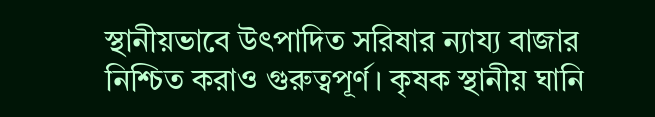স্থানীয়ভাবে উৎপাদিত সরিষার ন্যায্য বাজার নিশ্চিত করাও গুরুত্বপূর্ণ। কৃষক স্থানীয় ঘানি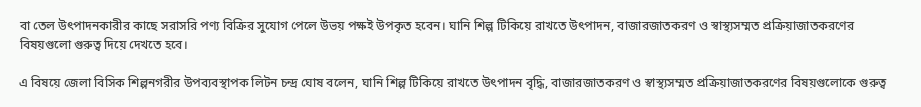বা তেল উৎপাদনকারীর কাছে সরাসরি পণ্য বিক্রির সুযোগ পেলে উভয় পক্ষই উপকৃত হবেন। ঘানি শিল্প টিকিয়ে রাখতে উৎপাদন, বাজারজাতকরণ ও স্বাস্থ্যসম্মত প্রক্রিয়াজাতকরণের বিষয়গুলো গুরুত্ব দিয়ে দেখতে হবে।

এ বিষয়ে জেলা বিসিক শিল্পনগরীর উপব্যবস্থাপক লিটন চন্দ্র ঘোষ বলেন, ঘানি শিল্প টিকিয়ে রাখতে উৎপাদন বৃদ্ধি, বাজারজাতকরণ ও স্বাস্থ্যসম্মত প্রক্রিয়াজাতকরণের বিষয়গুলোকে গুরুত্ব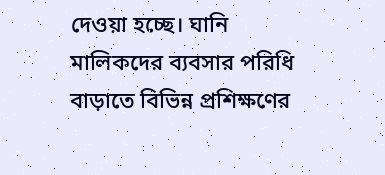দেওয়া হচ্ছে। ঘানি মালিকদের ব্যবসার পরিধি বাড়াতে বিভিন্ন প্রশিক্ষণের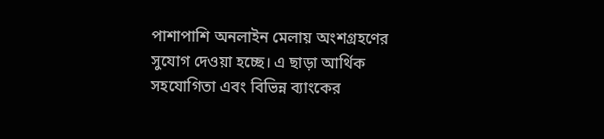পাশাপাশি অনলাইন মেলায় অংশগ্রহণের সুযোগ দেওয়া হচ্ছে। এ ছাড়া আর্থিক সহযোগিতা এবং বিভিন্ন ব্যাংকের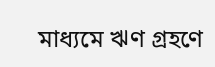মাধ্যমে ঋণ গ্রহণে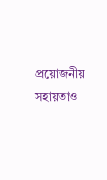প্রয়োজনীয় সহায়তাও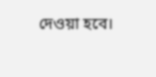দেওয়া হবে।